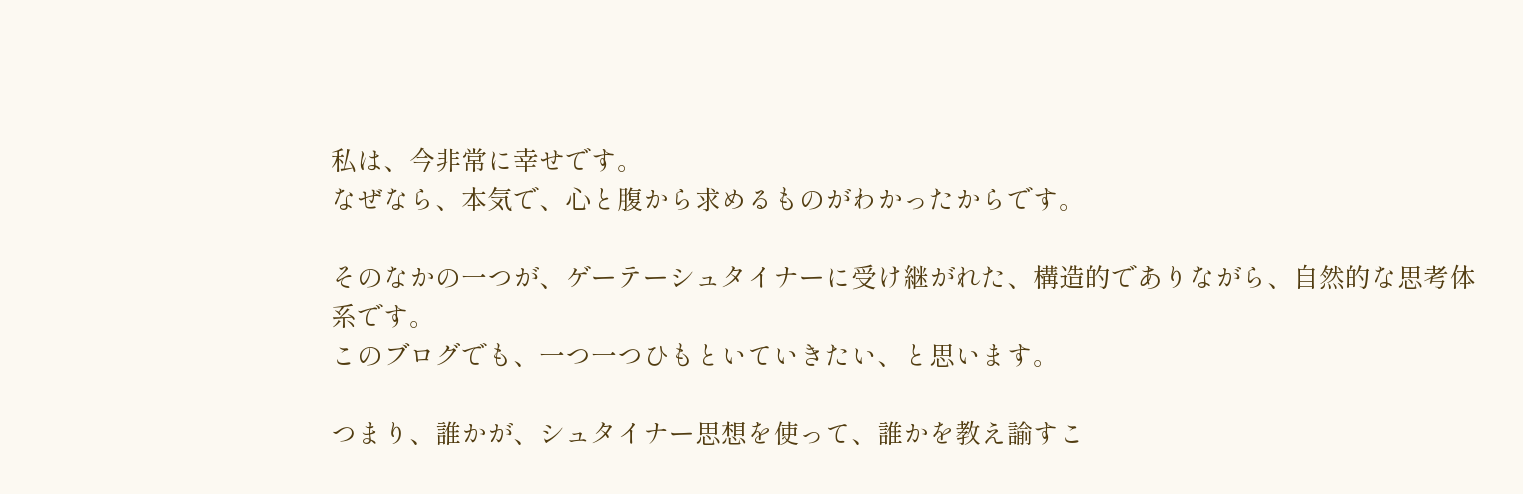私は、今非常に幸せです。
なぜなら、本気で、心と腹から求めるものがわかったからです。

そのなかの一つが、ゲーテーシュタイナーに受け継がれた、構造的でありながら、自然的な思考体系です。
このブログでも、一つ一つひもといていきたい、と思います。

つまり、誰かが、シュタイナー思想を使って、誰かを教え諭すこ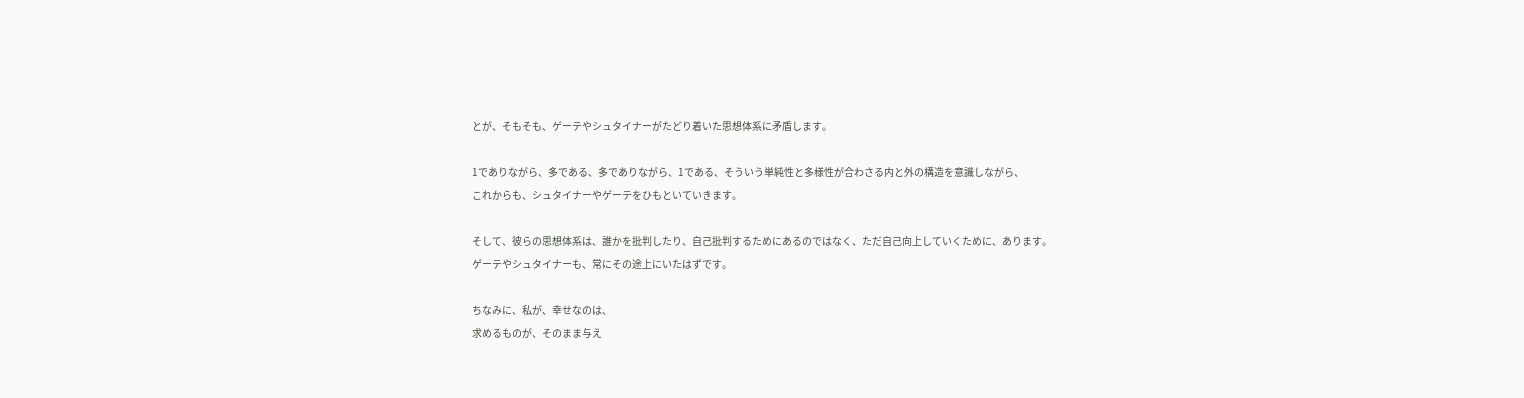とが、そもそも、ゲーテやシュタイナーがたどり着いた思想体系に矛盾します。

1でありながら、多である、多でありながら、1である、そういう単純性と多様性が合わさる内と外の構造を意識しながら、
これからも、シュタイナーやゲーテをひもといていきます。

そして、彼らの思想体系は、誰かを批判したり、自己批判するためにあるのではなく、ただ自己向上していくために、あります。
ゲーテやシュタイナーも、常にその途上にいたはずです。

ちなみに、私が、幸せなのは、
求めるものが、そのまま与え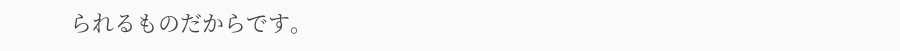られるものだからです。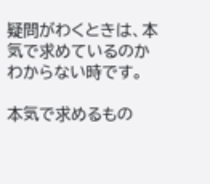疑問がわくときは、本気で求めているのかわからない時です。

本気で求めるもの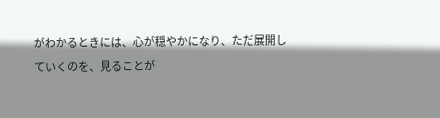がわかるときには、心が穏やかになり、ただ展開していくのを、見ることが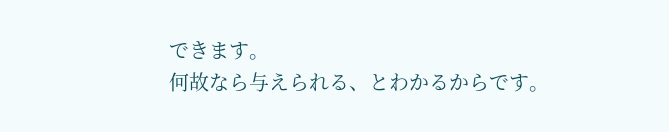できます。
何故なら与えられる、とわかるからです。